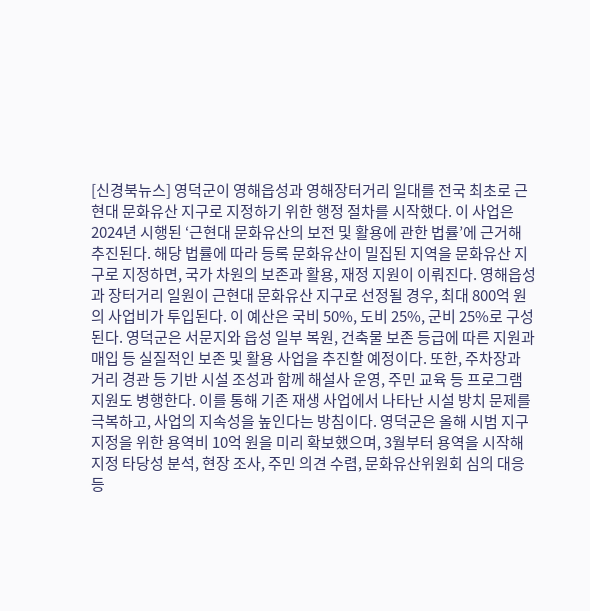[신경북뉴스] 영덕군이 영해읍성과 영해장터거리 일대를 전국 최초로 근현대 문화유산 지구로 지정하기 위한 행정 절차를 시작했다. 이 사업은 2024년 시행된 ‘근현대 문화유산의 보전 및 활용에 관한 법률’에 근거해 추진된다. 해당 법률에 따라 등록 문화유산이 밀집된 지역을 문화유산 지구로 지정하면, 국가 차원의 보존과 활용, 재정 지원이 이뤄진다. 영해읍성과 장터거리 일원이 근현대 문화유산 지구로 선정될 경우, 최대 800억 원의 사업비가 투입된다. 이 예산은 국비 50%, 도비 25%, 군비 25%로 구성된다. 영덕군은 서문지와 읍성 일부 복원, 건축물 보존 등급에 따른 지원과 매입 등 실질적인 보존 및 활용 사업을 추진할 예정이다. 또한, 주차장과 거리 경관 등 기반 시설 조성과 함께 해설사 운영, 주민 교육 등 프로그램 지원도 병행한다. 이를 통해 기존 재생 사업에서 나타난 시설 방치 문제를 극복하고, 사업의 지속성을 높인다는 방침이다. 영덕군은 올해 시범 지구 지정을 위한 용역비 10억 원을 미리 확보했으며, 3월부터 용역을 시작해 지정 타당성 분석, 현장 조사, 주민 의견 수렴, 문화유산위원회 심의 대응 등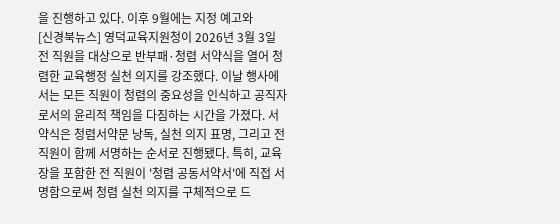을 진행하고 있다. 이후 9월에는 지정 예고와
[신경북뉴스] 영덕교육지원청이 2026년 3월 3일 전 직원을 대상으로 반부패·청렴 서약식을 열어 청렴한 교육행정 실천 의지를 강조했다. 이날 행사에서는 모든 직원이 청렴의 중요성을 인식하고 공직자로서의 윤리적 책임을 다짐하는 시간을 가졌다. 서약식은 청렴서약문 낭독, 실천 의지 표명, 그리고 전 직원이 함께 서명하는 순서로 진행됐다. 특히, 교육장을 포함한 전 직원이 '청렴 공동서약서'에 직접 서명함으로써 청렴 실천 의지를 구체적으로 드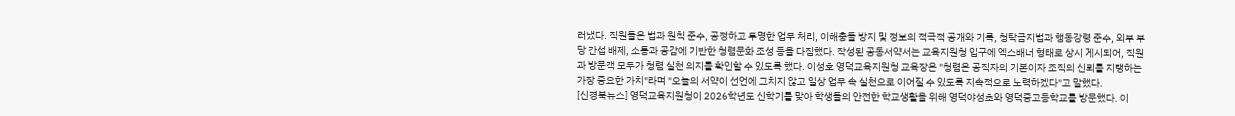러냈다. 직원들은 법과 원칙 준수, 공정하고 투명한 업무 처리, 이해충돌 방지 및 정보의 적극적 공개와 기록, 청탁금지법과 행동강령 준수, 외부 부당 간섭 배제, 소통과 공감에 기반한 청렴문화 조성 등을 다짐했다. 작성된 공동서약서는 교육지원청 입구에 엑스배너 형태로 상시 게시되어, 직원과 방문객 모두가 청렴 실천 의지를 확인할 수 있도록 했다. 이성호 영덕교육지원청 교육장은 "청렴은 공직자의 기본이자 조직의 신뢰를 지탱하는 가장 중요한 가치"라며 "오늘의 서약이 선언에 그치지 않고 일상 업무 속 실천으로 이어질 수 있도록 지속적으로 노력하겠다"고 말했다.
[신경북뉴스] 영덕교육지원청이 2026학년도 신학기를 맞아 학생들의 안전한 학교생활을 위해 영덕야성초와 영덕중고등학교를 방문했다. 이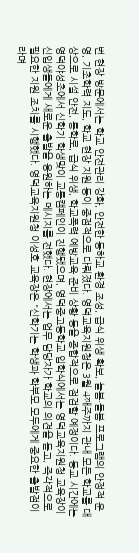번 현장 방문에서는 학교 안전관리 강화, 안전한 등하교 환경 조성, 급식 위생 확보, 늘봄·돌봄 프로그램의 안정적 운영, 기초학력 지도, 학교 현장 지원 등이 중점적으로 다뤄졌다. 영덕교육지원청은 3월 4째주까지 관내 모든 학교를 대상으로 시설 안전, 통학로, 급식 위생, 학교폭력 예방교육 준비 상황 등을 종합적으로 점검할 예정이다. 등교 시간에는 영덕야성초에서 신학기 학생맞이 교통캠페인이 진행됐으며, 영덕중고등학교 입학식에서는 영덕교육지원청 교육장이 신입생들에게 새로운 출발을 응원하는 메시지를 전했다. 현장에서는 업무 담당자가 학교의 의견을 듣고, 즉각적으로 필요한 지원 조치를 시행했다. 영덕교육지원청 이성호 교육장은 "신학기는 학생과 학부모 모두에게 중요한 출발점이라며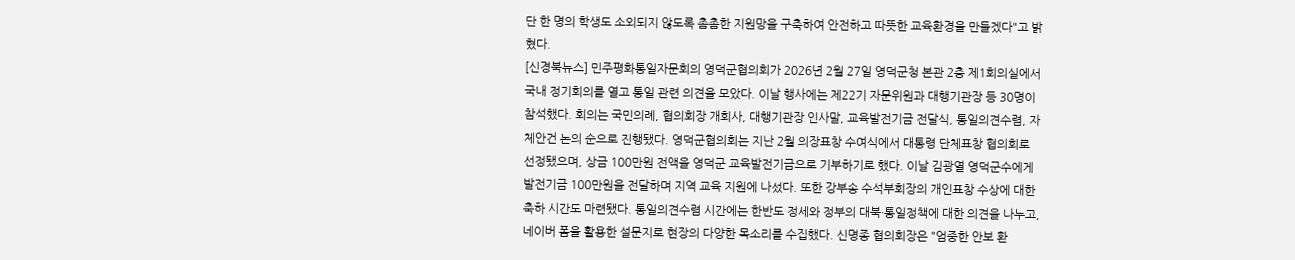단 한 명의 학생도 소외되지 않도록 촘촘한 지원망을 구축하여 안전하고 따뜻한 교육환경을 만들겠다"고 밝혔다.
[신경북뉴스] 민주평화통일자문회의 영덕군협의회가 2026년 2월 27일 영덕군청 본관 2층 제1회의실에서 국내 정기회의를 열고 통일 관련 의견을 모았다. 이날 행사에는 제22기 자문위원과 대행기관장 등 30명이 참석했다. 회의는 국민의례, 협의회장 개회사, 대행기관장 인사말, 교육발전기금 전달식, 통일의견수렴, 자체안건 논의 순으로 진행됐다. 영덕군협의회는 지난 2월 의장표창 수여식에서 대통령 단체표창 협의회로 선정됐으며, 상금 100만원 전액을 영덕군 교육발전기금으로 기부하기로 했다. 이날 김광열 영덕군수에게 발전기금 100만원을 전달하며 지역 교육 지원에 나섰다. 또한 강부송 수석부회장의 개인표창 수상에 대한 축하 시간도 마련됐다. 통일의견수렴 시간에는 한반도 정세와 정부의 대북·통일정책에 대한 의견을 나누고, 네이버 폼을 활용한 설문지로 현장의 다양한 목소리를 수집했다. 신명종 협의회장은 "엄중한 안보 환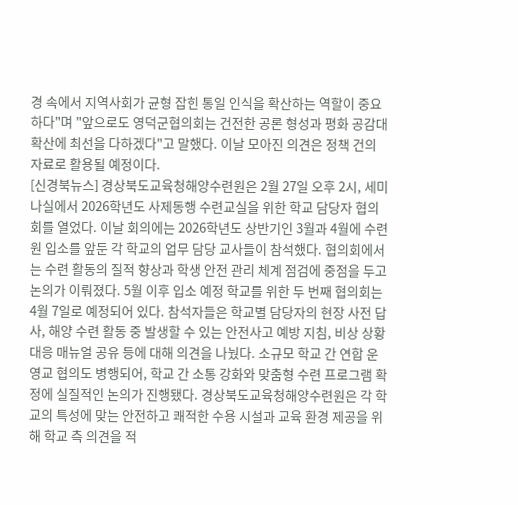경 속에서 지역사회가 균형 잡힌 통일 인식을 확산하는 역할이 중요하다"며 "앞으로도 영덕군협의회는 건전한 공론 형성과 평화 공감대 확산에 최선을 다하겠다"고 말했다. 이날 모아진 의견은 정책 건의 자료로 활용될 예정이다.
[신경북뉴스] 경상북도교육청해양수련원은 2월 27일 오후 2시, 세미나실에서 2026학년도 사제동행 수련교실을 위한 학교 담당자 협의회를 열었다. 이날 회의에는 2026학년도 상반기인 3월과 4월에 수련원 입소를 앞둔 각 학교의 업무 담당 교사들이 참석했다. 협의회에서는 수련 활동의 질적 향상과 학생 안전 관리 체계 점검에 중점을 두고 논의가 이뤄졌다. 5월 이후 입소 예정 학교를 위한 두 번째 협의회는 4월 7일로 예정되어 있다. 참석자들은 학교별 담당자의 현장 사전 답사, 해양 수련 활동 중 발생할 수 있는 안전사고 예방 지침, 비상 상황 대응 매뉴얼 공유 등에 대해 의견을 나눴다. 소규모 학교 간 연합 운영교 협의도 병행되어, 학교 간 소통 강화와 맞춤형 수련 프로그램 확정에 실질적인 논의가 진행됐다. 경상북도교육청해양수련원은 각 학교의 특성에 맞는 안전하고 쾌적한 수용 시설과 교육 환경 제공을 위해 학교 측 의견을 적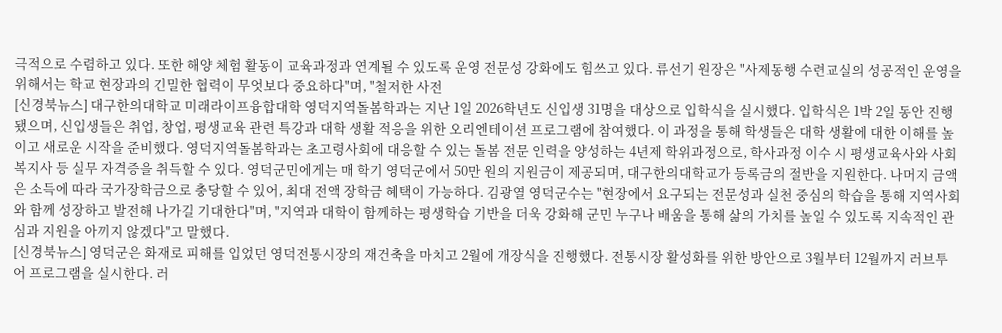극적으로 수렴하고 있다. 또한 해양 체험 활동이 교육과정과 연계될 수 있도록 운영 전문성 강화에도 힘쓰고 있다. 류선기 원장은 "사제동행 수련교실의 성공적인 운영을 위해서는 학교 현장과의 긴밀한 협력이 무엇보다 중요하다"며, "철저한 사전
[신경북뉴스] 대구한의대학교 미래라이프융합대학 영덕지역돌봄학과는 지난 1일 2026학년도 신입생 31명을 대상으로 입학식을 실시했다. 입학식은 1박 2일 동안 진행됐으며, 신입생들은 취업, 창업, 평생교육 관련 특강과 대학 생활 적응을 위한 오리엔테이션 프로그램에 참여했다. 이 과정을 통해 학생들은 대학 생활에 대한 이해를 높이고 새로운 시작을 준비했다. 영덕지역돌봄학과는 초고령사회에 대응할 수 있는 돌봄 전문 인력을 양성하는 4년제 학위과정으로, 학사과정 이수 시 평생교육사와 사회복지사 등 실무 자격증을 취득할 수 있다. 영덕군민에게는 매 학기 영덕군에서 50만 원의 지원금이 제공되며, 대구한의대학교가 등록금의 절반을 지원한다. 나머지 금액은 소득에 따라 국가장학금으로 충당할 수 있어, 최대 전액 장학금 혜택이 가능하다. 김광열 영덕군수는 "현장에서 요구되는 전문성과 실천 중심의 학습을 통해 지역사회와 함께 성장하고 발전해 나가길 기대한다"며, "지역과 대학이 함께하는 평생학습 기반을 더욱 강화해 군민 누구나 배움을 통해 삶의 가치를 높일 수 있도록 지속적인 관심과 지원을 아끼지 않겠다"고 말했다.
[신경북뉴스] 영덕군은 화재로 피해를 입었던 영덕전통시장의 재건축을 마치고 2월에 개장식을 진행했다. 전통시장 활성화를 위한 방안으로 3월부터 12월까지 러브투어 프로그램을 실시한다. 러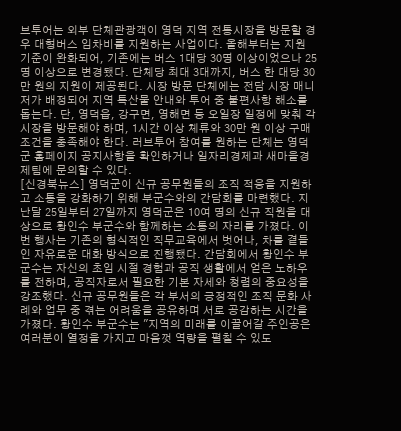브투어는 외부 단체관광객이 영덕 지역 전통시장을 방문할 경우 대형버스 임차비를 지원하는 사업이다. 올해부터는 지원 기준이 완화되어, 기존에는 버스 1대당 30명 이상이었으나 25명 이상으로 변경됐다. 단체당 최대 3대까지, 버스 한 대당 30만 원의 지원이 제공된다. 시장 방문 단체에는 전담 시장 매니저가 배정되어 지역 특산물 안내와 투어 중 불편사항 해소를 돕는다. 단, 영덕읍, 강구면, 영해면 등 오일장 일정에 맞춰 각 시장을 방문해야 하며, 1시간 이상 체류와 30만 원 이상 구매 조건을 충족해야 한다. 러브투어 참여를 원하는 단체는 영덕군 홈페이지 공지사항을 확인하거나 일자리경제과 새마을경제팀에 문의할 수 있다.
[신경북뉴스] 영덕군이 신규 공무원들의 조직 적응을 지원하고 소통을 강화하기 위해 부군수와의 간담회를 마련했다. 지난달 25일부터 27일까지 영덕군은 10여 명의 신규 직원을 대상으로 황인수 부군수와 함께하는 소통의 자리를 가졌다. 이번 행사는 기존의 형식적인 직무교육에서 벗어나, 차를 곁들인 자유로운 대화 방식으로 진행됐다. 간담회에서 황인수 부군수는 자신의 초임 시절 경험과 공직 생활에서 얻은 노하우를 전하며, 공직자로서 필요한 기본 자세와 청렴의 중요성을 강조했다. 신규 공무원들은 각 부서의 긍정적인 조직 문화 사례와 업무 중 겪는 어려움을 공유하며 서로 공감하는 시간을 가졌다. 황인수 부군수는 "지역의 미래를 이끌어갈 주인공은 여러분이 열정을 가지고 마음껏 역량을 펼칠 수 있도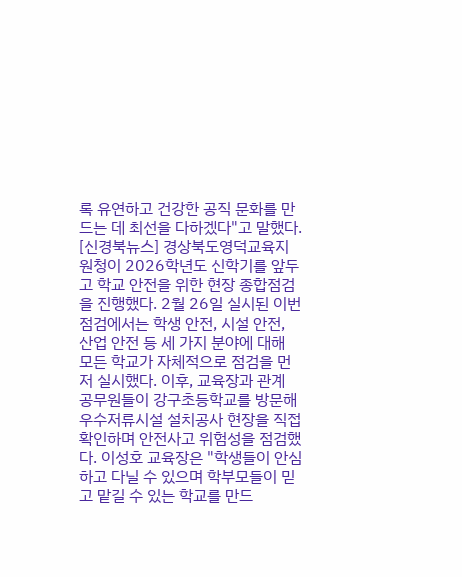록 유연하고 건강한 공직 문화를 만드는 데 최선을 다하겠다"고 말했다.
[신경북뉴스] 경상북도영덕교육지원청이 2026학년도 신학기를 앞두고 학교 안전을 위한 현장 종합점검을 진행했다. 2월 26일 실시된 이번 점검에서는 학생 안전, 시설 안전, 산업 안전 등 세 가지 분야에 대해 모든 학교가 자체적으로 점검을 먼저 실시했다. 이후, 교육장과 관계 공무원들이 강구초등학교를 방문해 우수저류시설 설치공사 현장을 직접 확인하며 안전사고 위험성을 점검했다. 이성호 교육장은 "학생들이 안심하고 다닐 수 있으며 학부모들이 믿고 맡길 수 있는 학교를 만드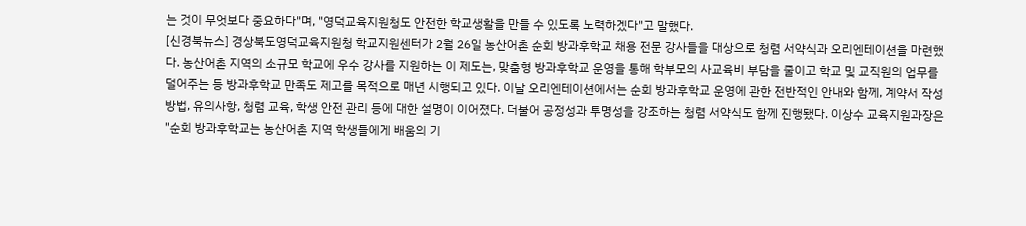는 것이 무엇보다 중요하다"며, "영덕교육지원청도 안전한 학교생활을 만들 수 있도록 노력하겠다"고 말했다.
[신경북뉴스] 경상북도영덕교육지원청 학교지원센터가 2월 26일 농산어촌 순회 방과후학교 채용 전문 강사들을 대상으로 청렴 서약식과 오리엔테이션을 마련했다. 농산어촌 지역의 소규모 학교에 우수 강사를 지원하는 이 제도는, 맞춤형 방과후학교 운영을 통해 학부모의 사교육비 부담을 줄이고 학교 및 교직원의 업무를 덜어주는 등 방과후학교 만족도 제고를 목적으로 매년 시행되고 있다. 이날 오리엔테이션에서는 순회 방과후학교 운영에 관한 전반적인 안내와 함께, 계약서 작성 방법, 유의사항, 청렴 교육, 학생 안전 관리 등에 대한 설명이 이어졌다. 더불어 공정성과 투명성을 강조하는 청렴 서약식도 함께 진행됐다. 이상수 교육지원과장은 "순회 방과후학교는 농산어촌 지역 학생들에게 배움의 기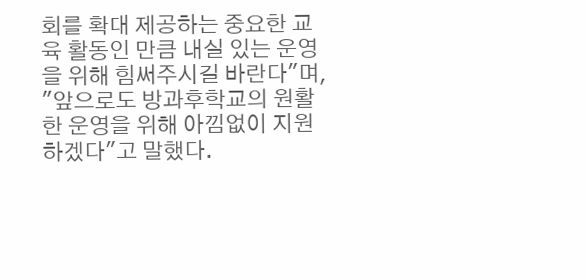회를 확대 제공하는 중요한 교육 활동인 만큼 내실 있는 운영을 위해 힘써주시길 바란다"며, "앞으로도 방과후학교의 원활한 운영을 위해 아낌없이 지원하겠다"고 말했다.